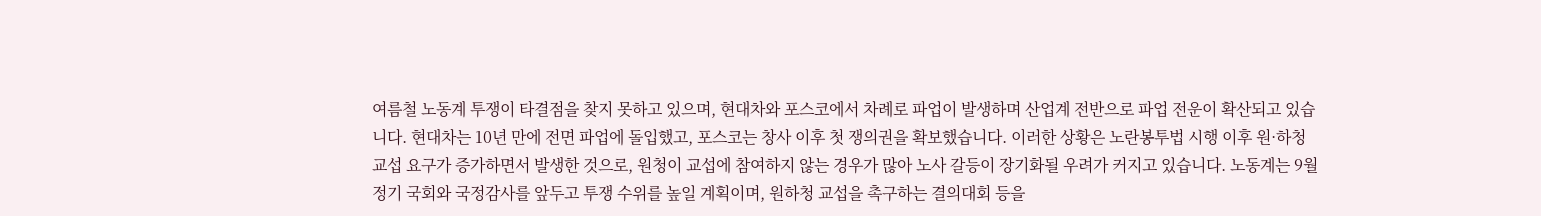여름철 노동계 투쟁이 타결점을 찾지 못하고 있으며, 현대차와 포스코에서 차례로 파업이 발생하며 산업계 전반으로 파업 전운이 확산되고 있습니다. 현대차는 10년 만에 전면 파업에 돌입했고, 포스코는 창사 이후 첫 쟁의권을 확보했습니다. 이러한 상황은 노란봉투법 시행 이후 원·하청 교섭 요구가 증가하면서 발생한 것으로, 원청이 교섭에 참여하지 않는 경우가 많아 노사 갈등이 장기화될 우려가 커지고 있습니다. 노동계는 9월 정기 국회와 국정감사를 앞두고 투쟁 수위를 높일 계획이며, 원하청 교섭을 촉구하는 결의대회 등을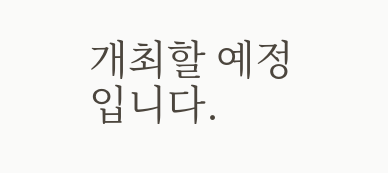개최할 예정입니다.